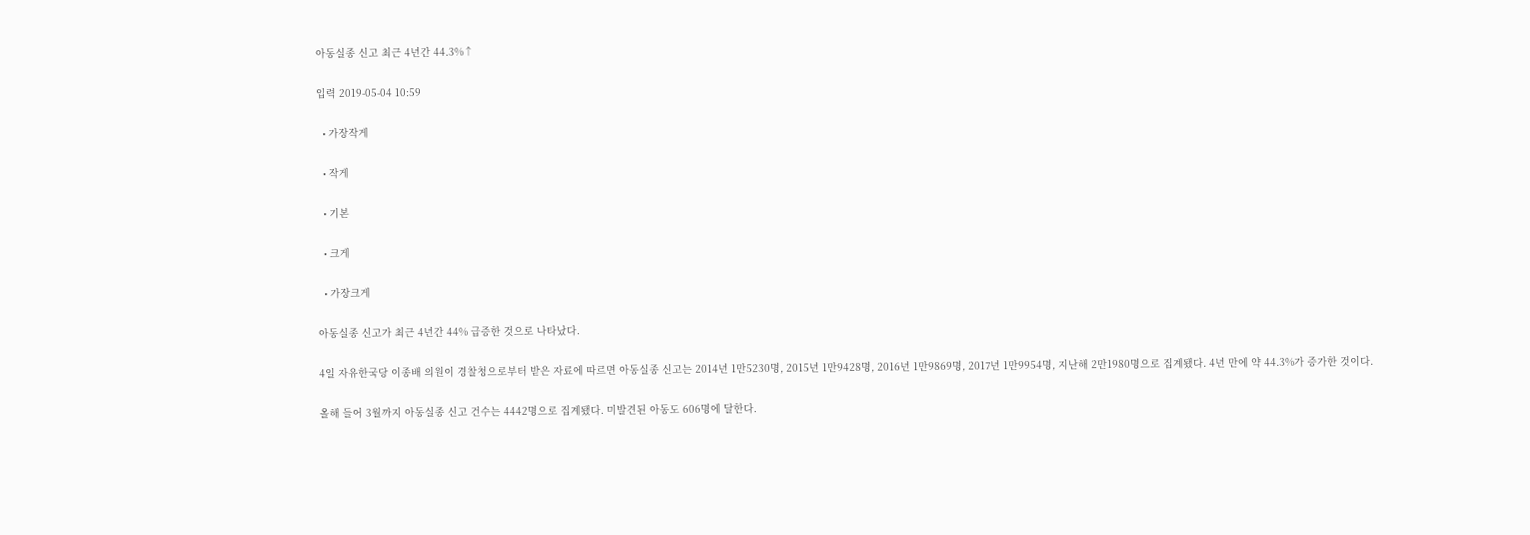아동실종 신고 최근 4년간 44.3%↑

입력 2019-05-04 10:59

  • 가장작게

  • 작게

  • 기본

  • 크게

  • 가장크게

아동실종 신고가 최근 4년간 44% 급증한 것으로 나타났다.

4일 자유한국당 이종배 의원이 경찰청으로부터 받은 자료에 따르면 아동실종 신고는 2014년 1만5230명, 2015년 1만9428명, 2016년 1만9869명, 2017년 1만9954명, 지난해 2만1980명으로 집계됐다. 4년 만에 약 44.3%가 증가한 것이다.

올해 들어 3월까지 아동실종 신고 건수는 4442명으로 집계됐다. 미발견된 아동도 606명에 달한다.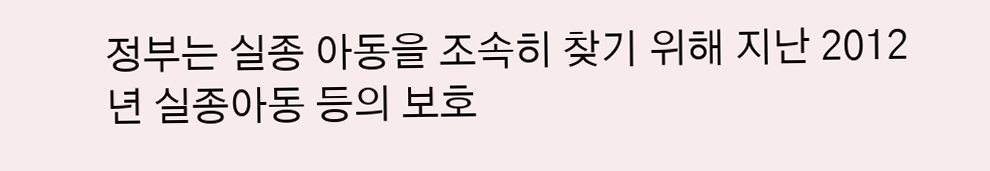정부는 실종 아동을 조속히 찾기 위해 지난 2012년 실종아동 등의 보호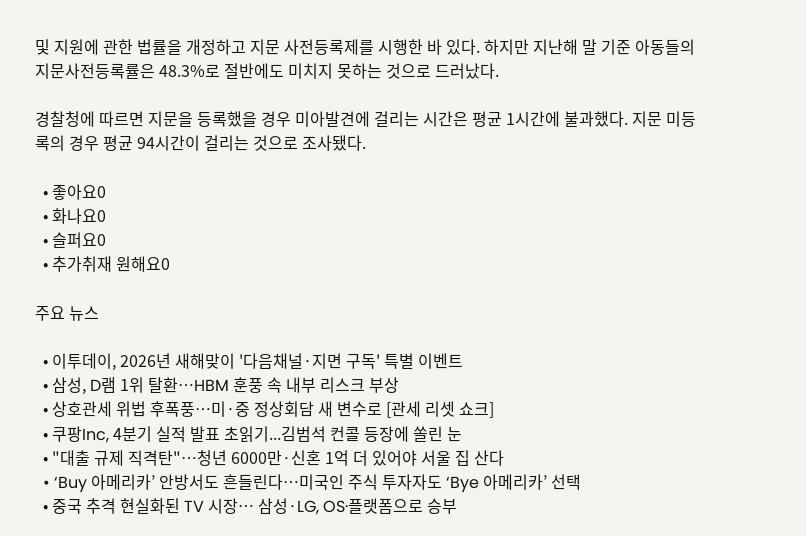및 지원에 관한 법률을 개정하고 지문 사전등록제를 시행한 바 있다. 하지만 지난해 말 기준 아동들의 지문사전등록률은 48.3%로 절반에도 미치지 못하는 것으로 드러났다.

경찰청에 따르면 지문을 등록했을 경우 미아발견에 걸리는 시간은 평균 1시간에 불과했다. 지문 미등록의 경우 평균 94시간이 걸리는 것으로 조사됐다.

  • 좋아요0
  • 화나요0
  • 슬퍼요0
  • 추가취재 원해요0

주요 뉴스

  • 이투데이, 2026년 새해맞이 '다음채널·지면 구독' 특별 이벤트
  • 삼성, D램 1위 탈환…HBM 훈풍 속 내부 리스크 부상
  • 상호관세 위법 후폭풍…미·중 정상회담 새 변수로 [관세 리셋 쇼크]
  • 쿠팡Inc, 4분기 실적 발표 초읽기...김범석 컨콜 등장에 쏠린 눈
  • "대출 규제 직격탄"⋯청년 6000만·신혼 1억 더 있어야 서울 집 산다
  • ‘Buy 아메리카’ 안방서도 흔들린다…미국인 주식 투자자도 ‘Bye 아메리카’ 선택
  • 중국 추격 현실화된 TV 시장… 삼성·LG, OS·플랫폼으로 승부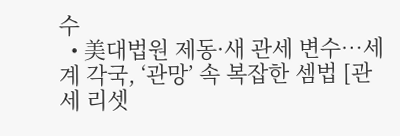수
  • 美대법원 제동·새 관세 변수…세계 각국, ‘관망’ 속 복잡한 셈법 [관세 리셋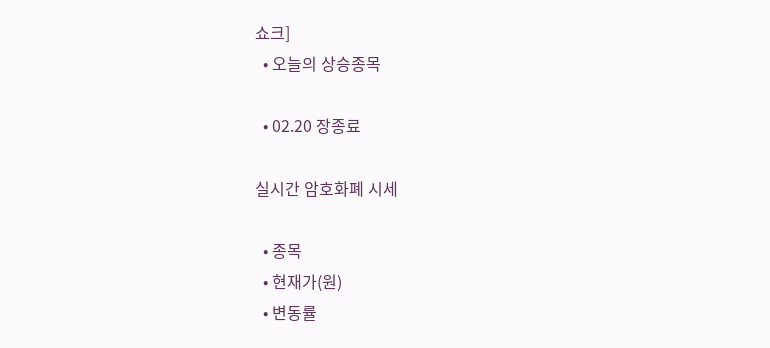쇼크]
  • 오늘의 상승종목

  • 02.20 장종료

실시간 암호화폐 시세

  • 종목
  • 현재가(원)
  • 변동률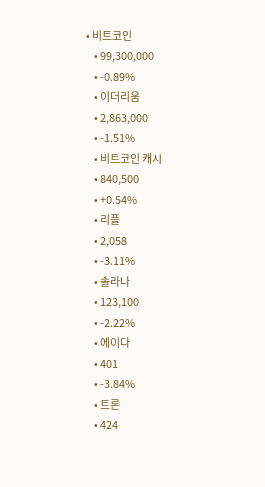• 비트코인
    • 99,300,000
    • -0.89%
    • 이더리움
    • 2,863,000
    • -1.51%
    • 비트코인 캐시
    • 840,500
    • +0.54%
    • 리플
    • 2,058
    • -3.11%
    • 솔라나
    • 123,100
    • -2.22%
    • 에이다
    • 401
    • -3.84%
    • 트론
    • 424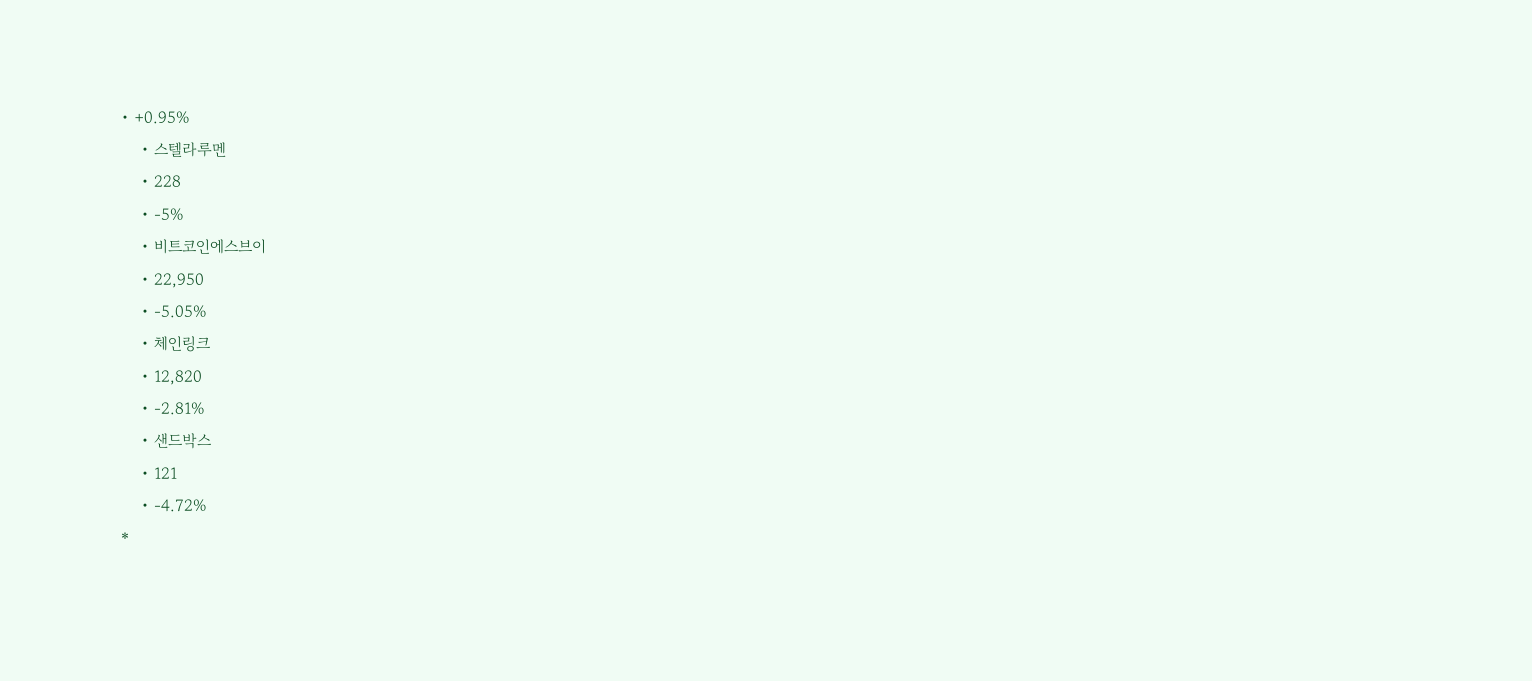• +0.95%
    • 스텔라루멘
    • 228
    • -5%
    • 비트코인에스브이
    • 22,950
    • -5.05%
    • 체인링크
    • 12,820
    • -2.81%
    • 샌드박스
    • 121
    • -4.72%
*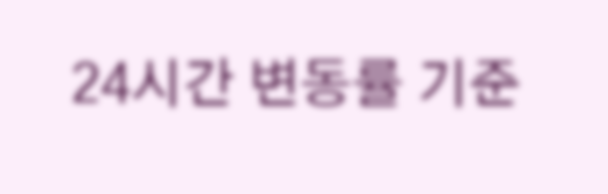24시간 변동률 기준